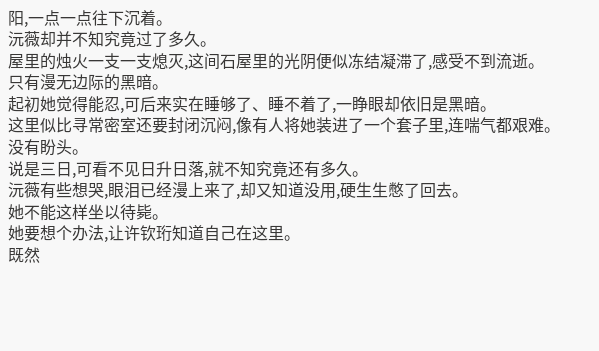阳,一点一点往下沉着。
沅薇却并不知究竟过了多久。
屋里的烛火一支一支熄灭,这间石屋里的光阴便似冻结凝滞了,感受不到流逝。
只有漫无边际的黑暗。
起初她觉得能忍,可后来实在睡够了、睡不着了,一睁眼却依旧是黑暗。
这里似比寻常密室还要封闭沉闷,像有人将她装进了一个套子里,连喘气都艰难。
没有盼头。
说是三日,可看不见日升日落,就不知究竟还有多久。
沅薇有些想哭,眼泪已经漫上来了,却又知道没用,硬生生憋了回去。
她不能这样坐以待毙。
她要想个办法,让许钦珩知道自己在这里。
既然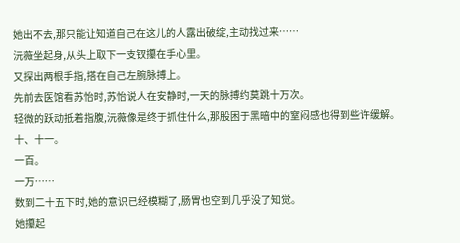她出不去,那只能让知道自己在这儿的人露出破绽,主动找过来……
沅薇坐起身,从头上取下一支钗攥在手心里。
又探出两根手指,搭在自己左腕脉搏上。
先前去医馆看苏怡时,苏怡说人在安静时,一天的脉搏约莫跳十万次。
轻微的跃动抵着指腹,沅薇像是终于抓住什么,那股困于黑暗中的窒闷感也得到些许缓解。
十、十一。
一百。
一万……
数到二十五下时,她的意识已经模糊了,肠胃也空到几乎没了知觉。
她攥起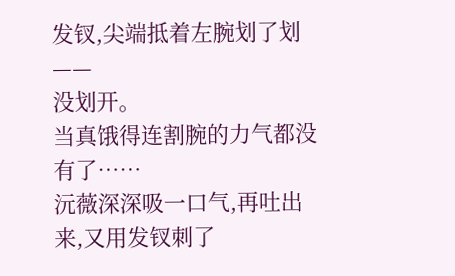发钗,尖端抵着左腕划了划——
没划开。
当真饿得连割腕的力气都没有了……
沅薇深深吸一口气,再吐出来,又用发钗刺了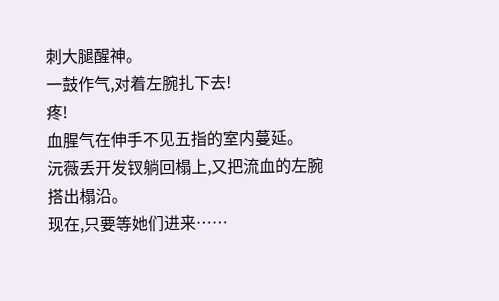刺大腿醒神。
一鼓作气,对着左腕扎下去!
疼!
血腥气在伸手不见五指的室内蔓延。
沅薇丢开发钗躺回榻上,又把流血的左腕搭出榻沿。
现在,只要等她们进来……